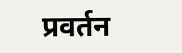प्रवर्तन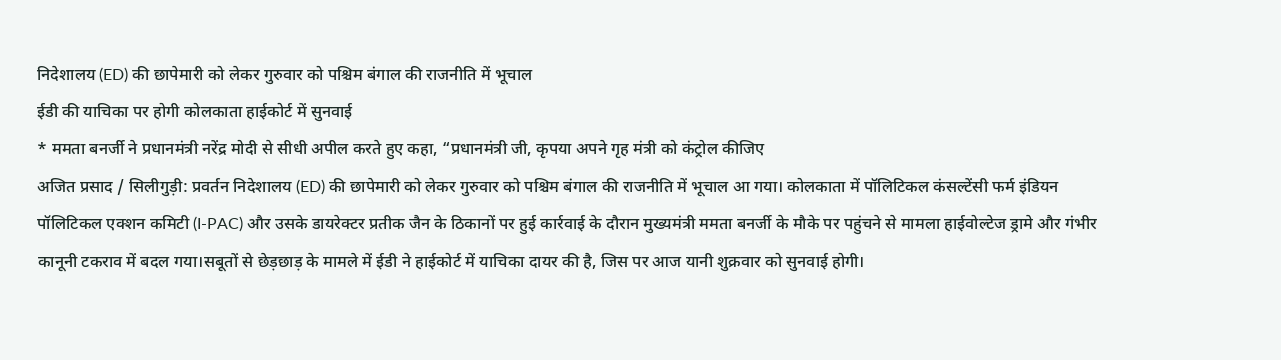निदेशालय (ED) की छापेमारी को लेकर गुरुवार को पश्चिम बंगाल की राजनीति में भूचाल
ईडी की याचिका पर होगी कोलकाता हाईकोर्ट में सुनवाई
* ममता बनर्जी ने प्रधानमंत्री नरेंद्र मोदी से सीधी अपील करते हुए कहा, “प्रधानमंत्री जी, कृपया अपने गृह मंत्री को कंट्रोल कीजिए
अजित प्रसाद / सिलीगुड़ी: प्रवर्तन निदेशालय (ED) की छापेमारी को लेकर गुरुवार को पश्चिम बंगाल की राजनीति में भूचाल आ गया। कोलकाता में पॉलिटिकल कंसल्टेंसी फर्म इंडियन पॉलिटिकल एक्शन कमिटी (I-PAC) और उसके डायरेक्टर प्रतीक जैन के ठिकानों पर हुई कार्रवाई के दौरान मुख्यमंत्री ममता बनर्जी के मौके पर पहुंचने से मामला हाईवोल्टेज ड्रामे और गंभीर कानूनी टकराव में बदल गया।सबूतों से छेड़छाड़ के मामले में ईडी ने हाईकोर्ट में याचिका दायर की है, जिस पर आज यानी शुक्रवार को सुनवाई होगी।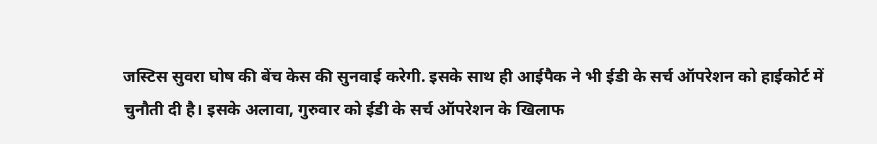जस्टिस सुवरा घोष की बेंच केस की सुनवाई करेगी. इसके साथ ही आईपैक ने भी ईडी के सर्च ऑपरेशन को हाईकोर्ट में चुनौती दी है। इसके अलावा, गुरुवार को ईडी के सर्च ऑपरेशन के खिलाफ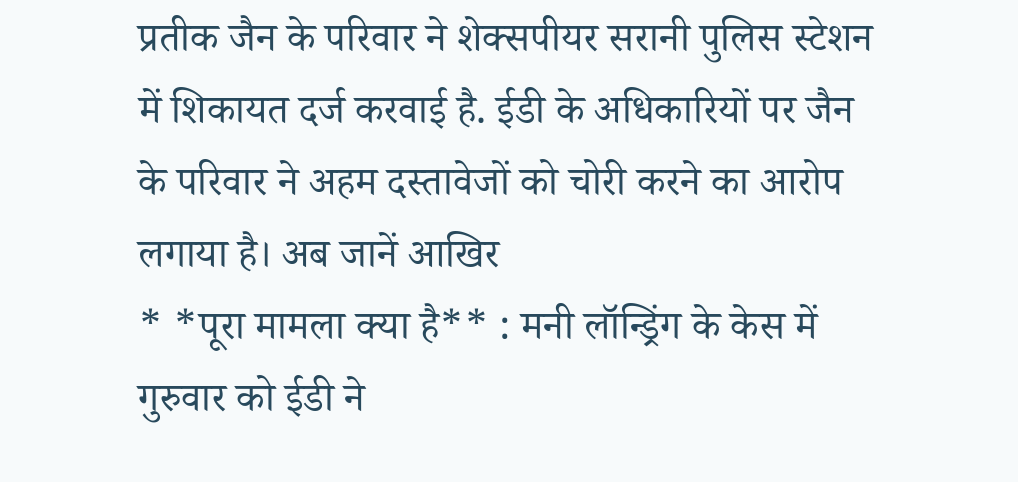प्रतीक जैन के परिवार ने शेक्सपीयर सरानी पुलिस स्टेशन में शिकायत दर्ज करवाई है. ईडी के अधिकारियों पर जैन के परिवार ने अहम दस्तावेजों को चोरी करने का आरोप लगाया है। अब जानें आखिर
* *पूरा मामला क्या है** : मनी लॉन्ड्रिंग के केस में गुरुवार को ईडी ने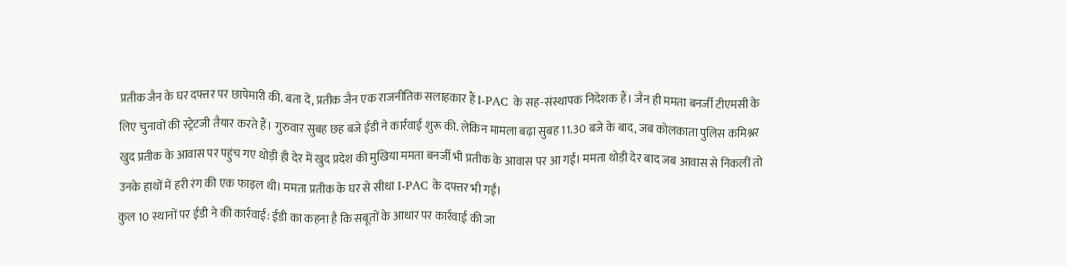प्रतीक जैन के घर दफ्तर पर छापेमारी की. बता दें, प्रतीक जैन एक राजनीतिक सलाहकार हैं I-PAC के सह-संस्थापक निदेशक हैं। जैन ही ममता बनर्जी टीएमसी के लिए चुनावों की स्ट्रेटजी तैयार करते हैं। गुरुवार सुबह छह बजे ईडी ने कार्रवाई शुरू की. लेकिन मामला बढ़ा सुबह 11.30 बजे के बाद, जब कोलकाता पुलिस कमिश्नर खुद प्रतीक के आवास पर पहुंच गए थोड़ी ही देर में खुद प्रदेश की मुखिया ममता बनर्जी भी प्रतीक के आवास पर आ गईं। ममता थोड़ी देर बाद जब आवास से निकलीं तो उनके हाथों में हरी रंग की एक फाइल थी। ममता प्रतीक के घर से सीधा I-PAC के दफ्तर भी गईं।
कुल 10 स्थानों पर ईडी ने की कार्रवाई: ईडी का कहना है कि सबूतों के आधार पर कार्रवाई की जा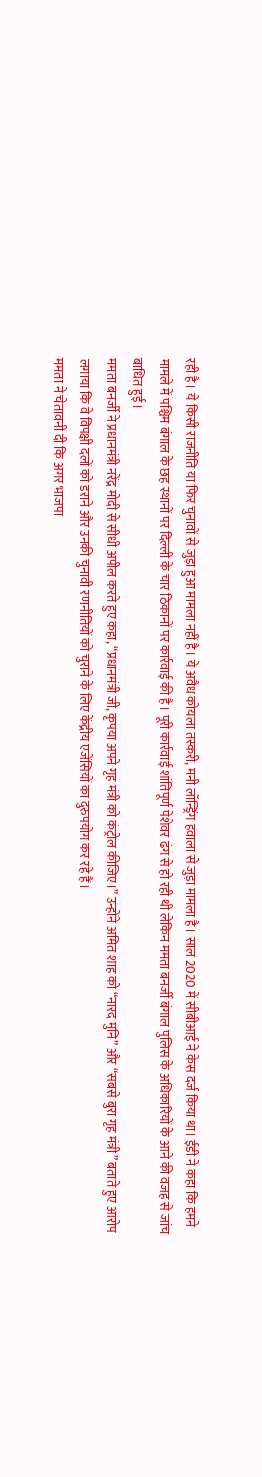रही है। ये किसी राजनीति या फिर चुनावों से जुड़ा हुआ मामला नहीं है। ये अवैध कोयला तस्करी, मनी लॉन्ड्रिंग हवाला से जुड़ा मामला है। साल 2020 में सीबीआई ने केस दर्ज किया था। ईडी ने कहा कि हमने मामले में पश्चिम बंगाल के छह स्थानों पर दिल्ली के चार ठिकानों पर कार्रवाई की है। पूरी कार्रवाई शांतिपूर्ण पेशेवर ढंग से हो रही थी लेकिन ममता बनर्जी बंगाल पुलिस के अधिकारियों के आने की वजह से जांच बाधित हुई।
ममता बनर्जी ने प्रधानमंत्री नरेंद्र मोदी से सीधी अपील करते हुए कहा, “प्रधानमंत्री जी, कृपया अपने गृह मंत्री को कंट्रोल कीजिए।” उन्होंने अमित शाह को “नारद मुनि” और “सबसे बुरा गृह मंत्री” बताते हुए आरोप लगाया कि वे विपक्षी दलों को डराने और उनकी चुनावी रणनीतियों को चुराने के लिए केंद्रीय एजेंसियों का दुरुपयोग कर रहे हैं।
ममता ने चेतावनी दी कि अगर भाजपा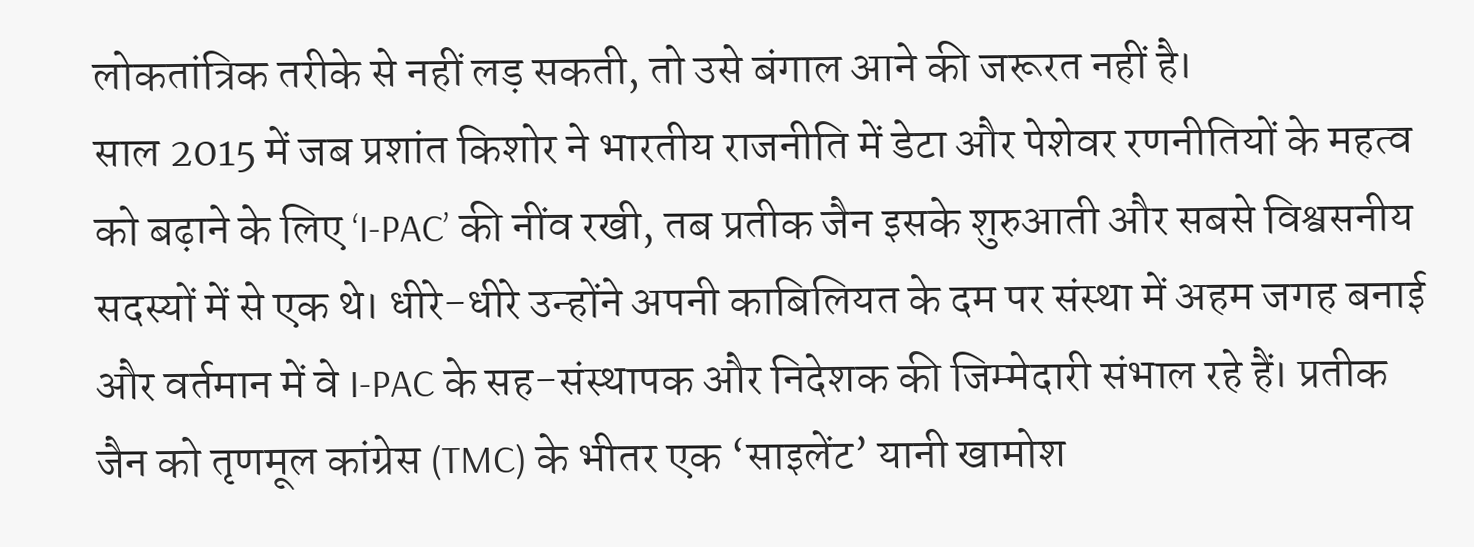लोकतांत्रिक तरीके से नहीं लड़ सकती, तो उसे बंगाल आने की जरूरत नहीं है।
साल 2015 में जब प्रशांत किशोर ने भारतीय राजनीति में डेटा और पेशेवर रणनीतियों के महत्व को बढ़ाने के लिए ‘I-PAC’ की नींव रखी, तब प्रतीक जैन इसके शुरुआती और सबसे विश्वसनीय सदस्यों में से एक थे। धीरे-धीरे उन्होंने अपनी काबिलियत के दम पर संस्था में अहम जगह बनाई और वर्तमान में वे I-PAC के सह-संस्थापक और निदेशक की जिम्मेदारी संभाल रहे हैं। प्रतीक जैन को तृणमूल कांग्रेस (TMC) के भीतर एक ‘साइलेंट’ यानी खामोश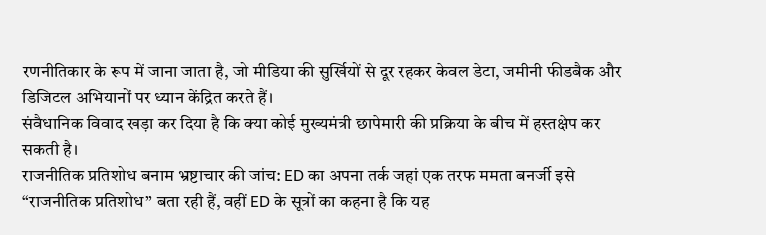रणनीतिकार के रूप में जाना जाता है, जो मीडिया की सुर्खियों से दूर रहकर केवल डेटा, जमीनी फीडबैक और डिजिटल अभियानों पर ध्यान केंद्रित करते हैं।
संवैधानिक विवाद खड़ा कर दिया है कि क्या कोई मुख्यमंत्री छापेमारी की प्रक्रिया के बीच में हस्तक्षेप कर सकती है।
राजनीतिक प्रतिशोध बनाम भ्रष्टाचार की जांच: ED का अपना तर्क जहां एक तरफ ममता बनर्जी इसे “राजनीतिक प्रतिशोध” बता रही हैं, वहीं ED के सूत्रों का कहना है कि यह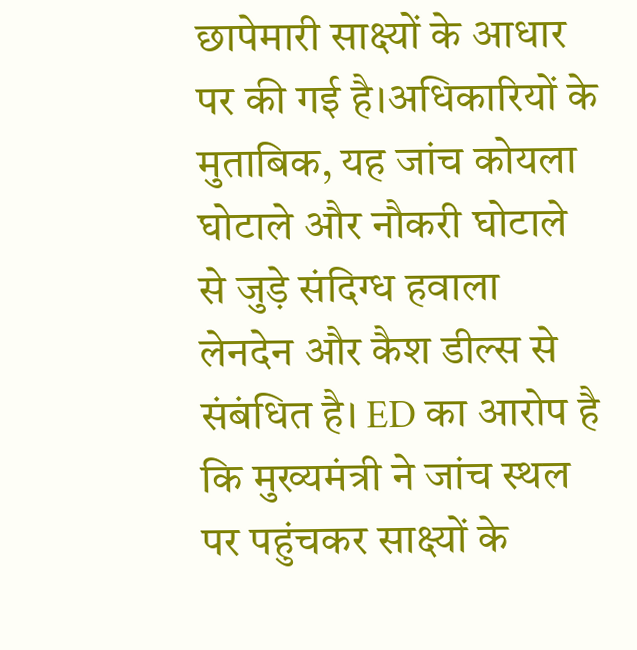छापेमारी साक्ष्यों के आधार पर की गई है।अधिकारियों के मुताबिक, यह जांच कोयला घोटाले और नौकरी घोटाले से जुड़े संदिग्ध हवाला लेनदेन और कैश डील्स से संबंधित है। ED का आरोप है कि मुख्यमंत्री ने जांच स्थल पर पहुंचकर साक्ष्यों के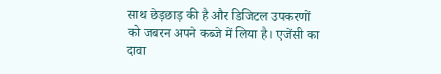साथ छेड़छाड़ की है और डिजिटल उपकरणों को जबरन अपने कब्जे में लिया है। एजेंसी का दावा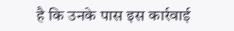है कि उनके पास इस कार्रवाई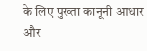के लिए पुख्ता कानूनी आधार और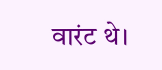वारंट थे।